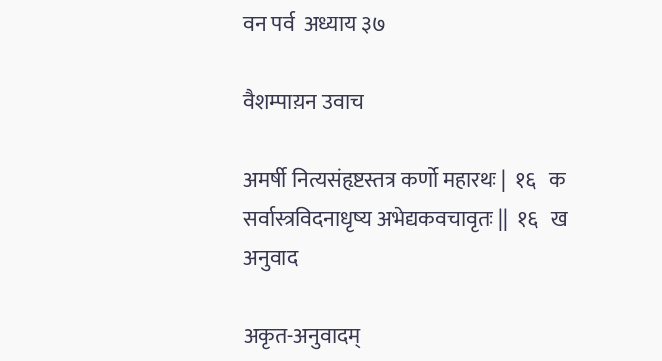वन पर्व  अध्याय ३७

वैशम्पाय़न उवाच

अमर्षी नित्यसंहृष्टस्तत्र कर्णो महारथः |  १६   क
सर्वास्त्रविदनाधृष्य अभेद्यकवचावृतः ||  १६   ख
अनुवाद

अकृत-अनुवादम्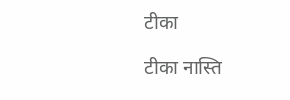टीका

टीका नास्ति